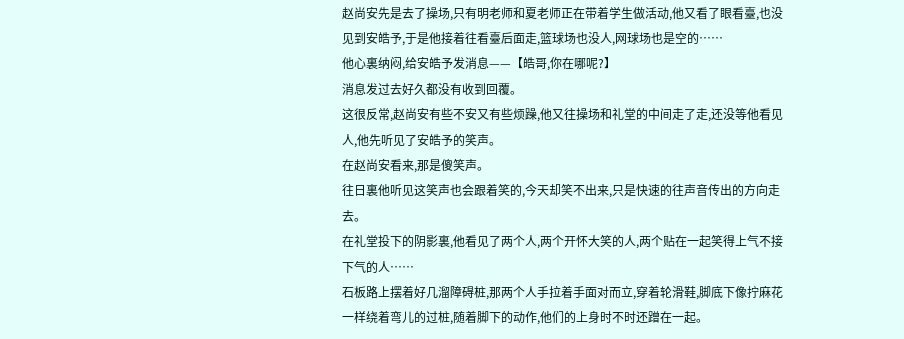赵尚安先是去了操场,只有明老师和夏老师正在带着学生做活动,他又看了眼看臺,也没见到安皓予,于是他接着往看臺后面走,篮球场也没人,网球场也是空的……
他心裏纳闷,给安皓予发消息——【皓哥,你在哪呢?】
消息发过去好久都没有收到回覆。
这很反常,赵尚安有些不安又有些烦躁,他又往操场和礼堂的中间走了走,还没等他看见人,他先听见了安皓予的笑声。
在赵尚安看来,那是傻笑声。
往日裏他听见这笑声也会跟着笑的,今天却笑不出来,只是快速的往声音传出的方向走去。
在礼堂投下的阴影裏,他看见了两个人,两个开怀大笑的人,两个贴在一起笑得上气不接下气的人……
石板路上摆着好几溜障碍桩,那两个人手拉着手面对而立,穿着轮滑鞋,脚底下像拧麻花一样绕着弯儿的过桩,随着脚下的动作,他们的上身时不时还蹭在一起。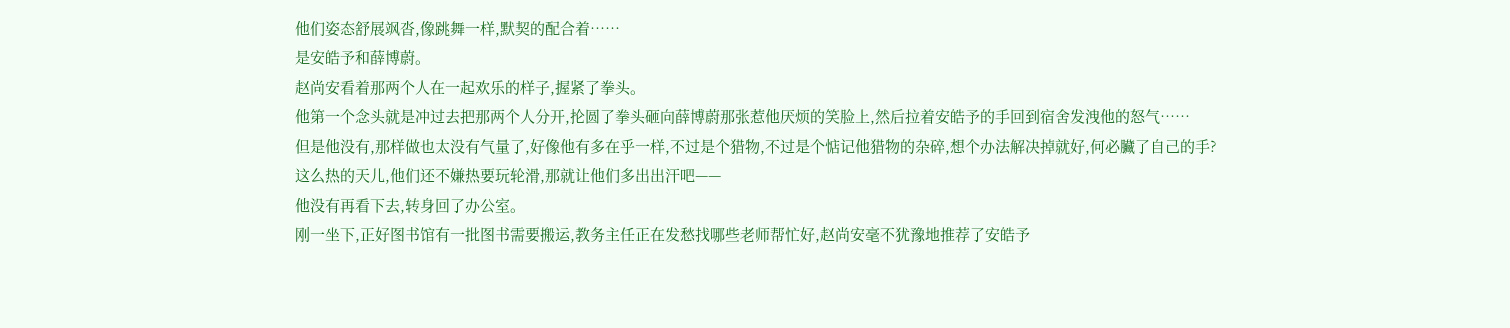他们姿态舒展飒沓,像跳舞一样,默契的配合着……
是安皓予和薛博蔚。
赵尚安看着那两个人在一起欢乐的样子,握紧了拳头。
他第一个念头就是冲过去把那两个人分开,抡圆了拳头砸向薛博蔚那张惹他厌烦的笑脸上,然后拉着安皓予的手回到宿舍发洩他的怒气……
但是他没有,那样做也太没有气量了,好像他有多在乎一样,不过是个猎物,不过是个惦记他猎物的杂碎,想个办法解决掉就好,何必臟了自己的手?
这么热的天儿,他们还不嫌热要玩轮滑,那就让他们多出出汗吧——
他没有再看下去,转身回了办公室。
刚一坐下,正好图书馆有一批图书需要搬运,教务主任正在发愁找哪些老师帮忙好,赵尚安毫不犹豫地推荐了安皓予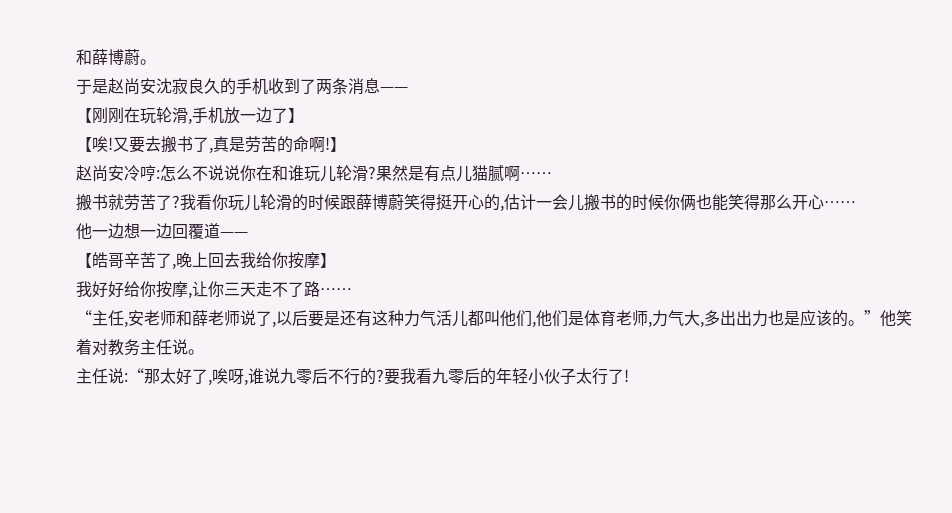和薛博蔚。
于是赵尚安沈寂良久的手机收到了两条消息——
【刚刚在玩轮滑,手机放一边了】
【唉!又要去搬书了,真是劳苦的命啊!】
赵尚安冷哼:怎么不说说你在和谁玩儿轮滑?果然是有点儿猫腻啊……
搬书就劳苦了?我看你玩儿轮滑的时候跟薛博蔚笑得挺开心的,估计一会儿搬书的时候你俩也能笑得那么开心……
他一边想一边回覆道——
【皓哥辛苦了,晚上回去我给你按摩】
我好好给你按摩,让你三天走不了路……
“主任,安老师和薛老师说了,以后要是还有这种力气活儿都叫他们,他们是体育老师,力气大,多出出力也是应该的。”他笑着对教务主任说。
主任说:“那太好了,唉呀,谁说九零后不行的?要我看九零后的年轻小伙子太行了!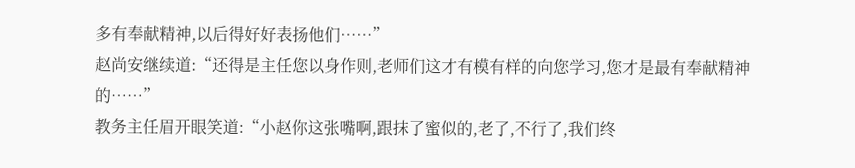多有奉献精神,以后得好好表扬他们……”
赵尚安继续道:“还得是主任您以身作则,老师们这才有模有样的向您学习,您才是最有奉献精神的……”
教务主任眉开眼笑道:“小赵你这张嘴啊,跟抹了蜜似的,老了,不行了,我们终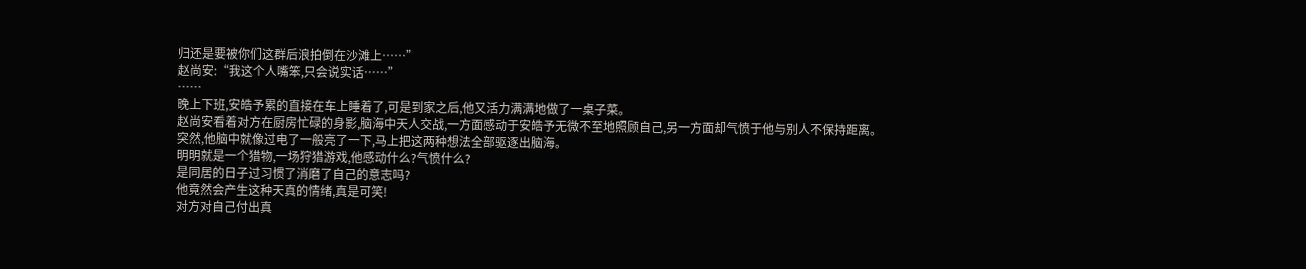归还是要被你们这群后浪拍倒在沙滩上……”
赵尚安:“我这个人嘴笨,只会说实话……”
……
晚上下班,安皓予累的直接在车上睡着了,可是到家之后,他又活力满满地做了一桌子菜。
赵尚安看着对方在厨房忙碌的身影,脑海中天人交战,一方面感动于安皓予无微不至地照顾自己,另一方面却气愤于他与别人不保持距离。
突然,他脑中就像过电了一般亮了一下,马上把这两种想法全部驱逐出脑海。
明明就是一个猎物,一场狩猎游戏,他感动什么?气愤什么?
是同居的日子过习惯了消磨了自己的意志吗?
他竟然会产生这种天真的情绪,真是可笑!
对方对自己付出真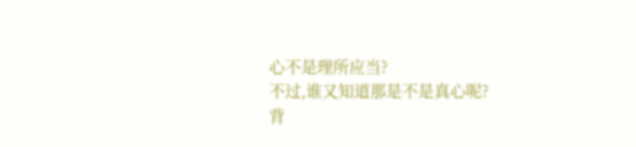心不是理所应当?
不过,谁又知道那是不是真心呢?
背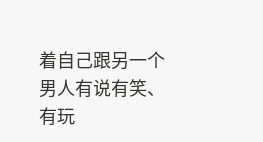着自己跟另一个男人有说有笑、有玩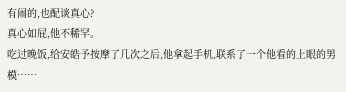有闹的,也配谈真心?
真心如屁,他不稀罕。
吃过晚饭,给安皓予按摩了几次之后,他拿起手机,联系了一个他看的上眼的男模……